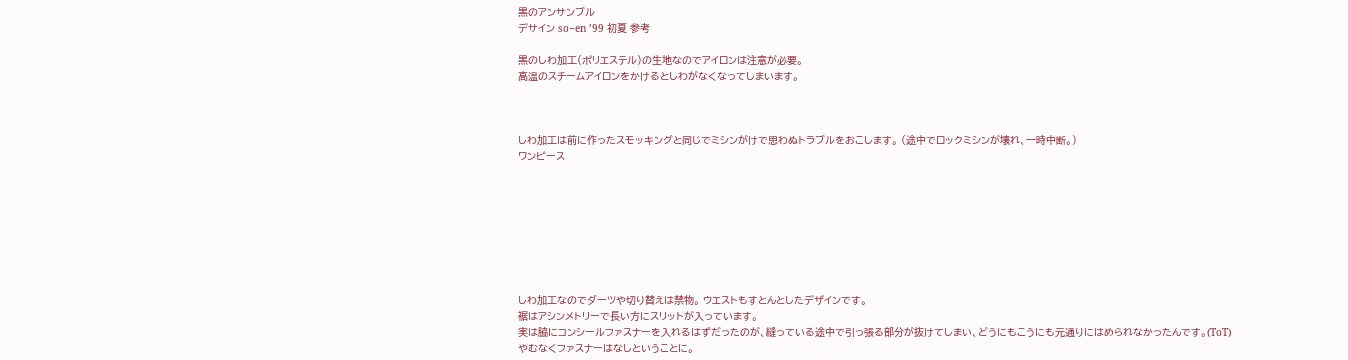黒のアンサンブル
デサイン so−en ’99 初夏 参考

黒のしわ加工(ポリエステル)の生地なのでアイロンは注意が必要。
高温のスチームアイロンをかけるとしわがなくなってしまいます。



しわ加工は前に作ったスモッキングと同じでミシンがけで思わぬトラブルをおこします。 (途中でロックミシンが壊れ、一時中断。)
ワンピース








しわ加工なのでダーツや切り替えは禁物。 ウエストもすとんとしたデザインです。
裾はアシンメトリーで長い方にスリットが入っています。
実は脇にコンシールファスナーを入れるはずだったのが、縫っている途中で引っ張る部分が抜けてしまい、どうにもこうにも元通りにはめられなかったんです。(ToT)
やむなくファスナーはなしということに。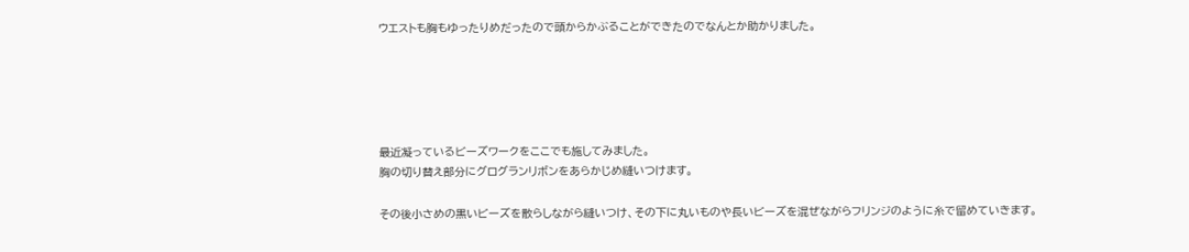ウエストも胸もゆったりめだったので頭からかぶることができたのでなんとか助かりました。





最近凝っているビーズワークをここでも施してみました。
胸の切り替え部分にグログランリボンをあらかじめ縫いつけます。

その後小さめの黒いビーズを散らしながら縫いつけ、その下に丸いものや長いビーズを混ぜながらフリンジのように糸で留めていきます。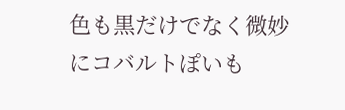色も黒だけでなく微妙にコバルトぽいも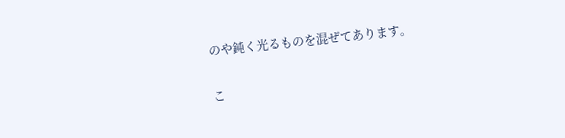のや鈍く光るものを混ぜてあります。

こ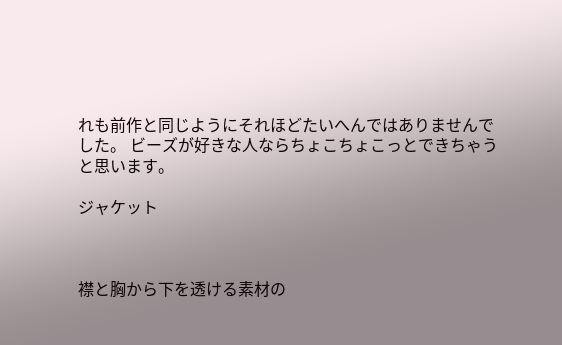れも前作と同じようにそれほどたいへんではありませんでした。 ビーズが好きな人ならちょこちょこっとできちゃうと思います。

ジャケット



襟と胸から下を透ける素材の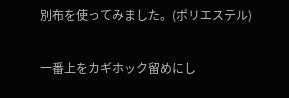別布を使ってみました。(ポリエステル)

一番上をカギホック留めにし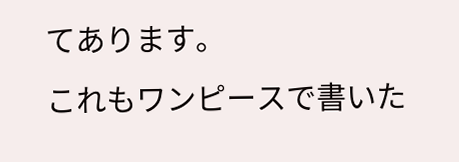てあります。
これもワンピースで書いた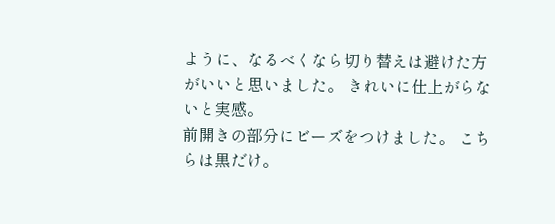ように、なるべくなら切り替えは避けた方がいいと思いました。 きれいに仕上がらないと実感。
前開きの部分にビーズをつけました。 こちらは黒だけ。